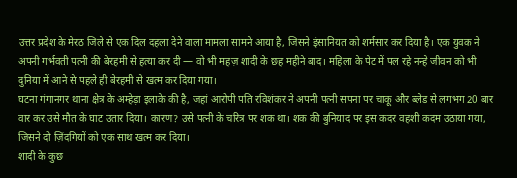उत्तर प्रदेश के मेरठ जिले से एक दिल दहला देने वाला मामला सामने आया है, जिसने इंसानियत को शर्मसार कर दिया है। एक युवक ने अपनी गर्भवती पत्नी की बेरहमी से हत्या कर दी — वो भी महज़ शादी के छह महीने बाद। महिला के पेट में पल रहे नन्हे जीवन को भी दुनिया में आने से पहले ही बेरहमी से खत्म कर दिया गया।
घटना गंगानगर थाना क्षेत्र के अम्हेड़ा इलाके की है, जहां आरोपी पति रविशंकर ने अपनी पत्नी सपना पर चाकू और ब्लेड से लगभग 20 बार वार कर उसे मौत के घाट उतार दिया। कारण? उसे पत्नी के चरित्र पर शक था। शक की बुनियाद पर इस कदर वहशी कदम उठाया गया, जिसने दो ज़िंदगियों को एक साथ खत्म कर दिया।
शादी के कुछ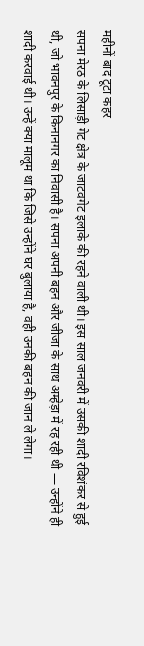महीनों बाद टूटा कहर
सपना मेरठ के लिसाड़ी गेट क्षेत्र के जाटवगेट इलाके की रहने वाली थी। इस साल जनवरी में उसकी शादी रविशंकर से हुई थी, जो भावनपुर के किनानगर का निवासी है। सपना अपनी बहन और जीजा के साथ अम्हेड़ा में रह रही थी — उन्होंने ही शादी करवाई थी। उन्हें क्या मालूम था कि जिसे उन्होंने घर बुलाया है, वही उनकी बहन की जान ले लेगा।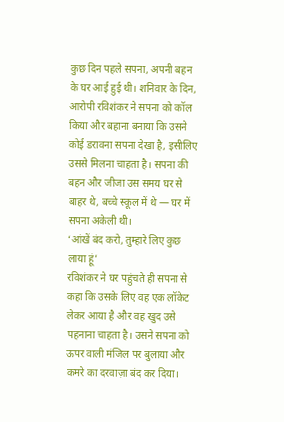कुछ दिन पहले सपना, अपनी बहन के घर आई हुई थी। शनिवार के दिन, आरोपी रविशंकर ने सपना को कॉल किया और बहाना बनाया कि उसने कोई डरावना सपना देखा है, इसीलिए उससे मिलना चाहता है। सपना की बहन और जीजा उस समय घर से बाहर थे, बच्चे स्कूल में थे — घर में सपना अकेली थी।
‘आंखें बंद करो, तुम्हारे लिए कुछ लाया हूं’
रविशंकर ने घर पहुंचते ही सपना से कहा कि उसके लिए वह एक लॉकेट लेकर आया है और वह खुद उसे पहनाना चाहता है। उसने सपना को ऊपर वाली मंजिल पर बुलाया और कमरे का दरवाज़ा बंद कर दिया।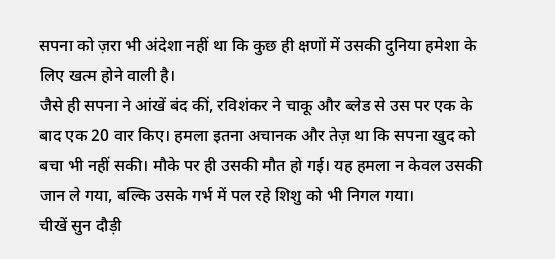सपना को ज़रा भी अंदेशा नहीं था कि कुछ ही क्षणों में उसकी दुनिया हमेशा के लिए खत्म होने वाली है।
जैसे ही सपना ने आंखें बंद कीं, रविशंकर ने चाकू और ब्लेड से उस पर एक के बाद एक 20 वार किए। हमला इतना अचानक और तेज़ था कि सपना खुद को बचा भी नहीं सकी। मौके पर ही उसकी मौत हो गई। यह हमला न केवल उसकी जान ले गया, बल्कि उसके गर्भ में पल रहे शिशु को भी निगल गया।
चीखें सुन दौड़ी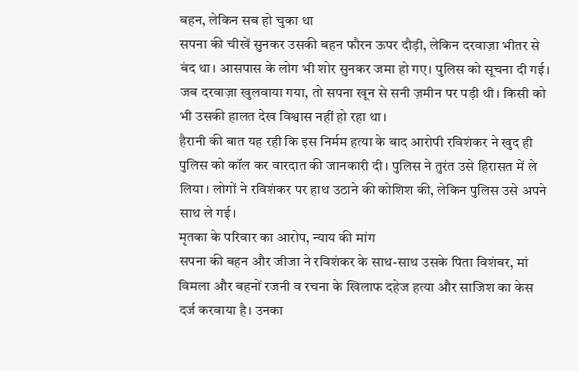बहन, लेकिन सब हो चुका था
सपना की चीखें सुनकर उसकी बहन फौरन ऊपर दौड़ी, लेकिन दरवाज़ा भीतर से बंद था। आसपास के लोग भी शोर सुनकर जमा हो गए। पुलिस को सूचना दी गई। जब दरवाज़ा खुलवाया गया, तो सपना खून से सनी ज़मीन पर पड़ी थी। किसी को भी उसकी हालत देख विश्वास नहीं हो रहा था।
हैरानी की बात यह रही कि इस निर्मम हत्या के बाद आरोपी रविशंकर ने खुद ही पुलिस को कॉल कर वारदात की जानकारी दी। पुलिस ने तुरंत उसे हिरासत में ले लिया। लोगों ने रविशंकर पर हाथ उठाने की कोशिश की, लेकिन पुलिस उसे अपने साथ ले गई।
मृतका के परिवार का आरोप, न्याय की मांग
सपना की बहन और जीजा ने रविशंकर के साथ-साथ उसके पिता विशंबर, मां विमला और बहनों रजनी व रचना के खिलाफ दहेज हत्या और साजिश का केस दर्ज करवाया है। उनका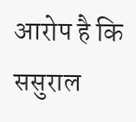आरोप है कि ससुराल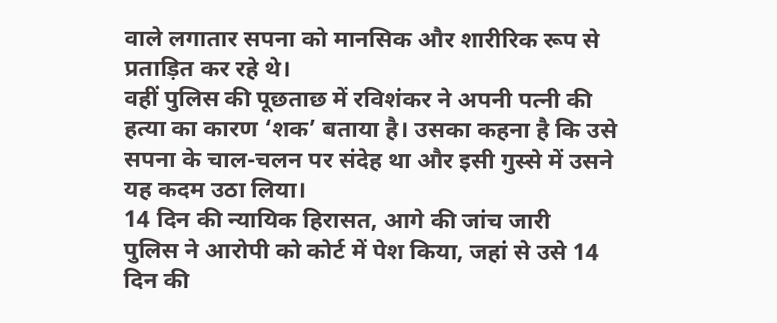वाले लगातार सपना को मानसिक और शारीरिक रूप से प्रताड़ित कर रहे थे।
वहीं पुलिस की पूछताछ में रविशंकर ने अपनी पत्नी की हत्या का कारण ‘शक’ बताया है। उसका कहना है कि उसे सपना के चाल-चलन पर संदेह था और इसी गुस्से में उसने यह कदम उठा लिया।
14 दिन की न्यायिक हिरासत, आगे की जांच जारी
पुलिस ने आरोपी को कोर्ट में पेश किया, जहां से उसे 14 दिन की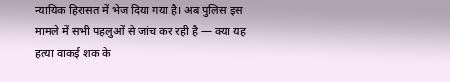न्यायिक हिरासत में भेज दिया गया है। अब पुलिस इस मामले में सभी पहलुओं से जांच कर रही है — क्या यह हत्या वाकई शक के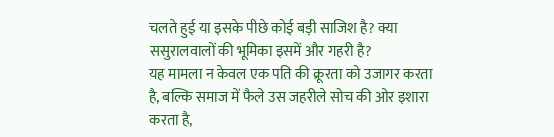चलते हुई या इसके पीछे कोई बड़ी साजिश है? क्या ससुरालवालों की भूमिका इसमें और गहरी है?
यह मामला न केवल एक पति की क्रूरता को उजागर करता है, बल्कि समाज में फैले उस जहरीले सोच की ओर इशारा करता है,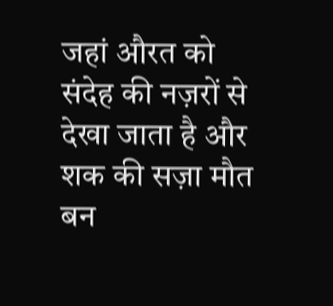जहां औरत को संदेह की नज़रों से देखा जाता है और शक की सज़ा मौत बन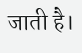जाती है।